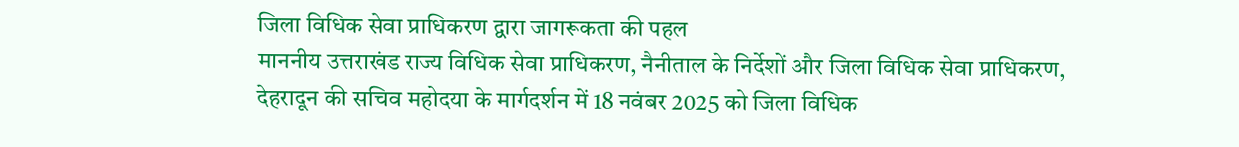जिला विधिक सेवा प्राधिकरण द्वारा जागरूकता की पहल
माननीय उत्तराखंड राज्य विधिक सेवा प्राधिकरण, नैनीताल के निर्देशों और जिला विधिक सेवा प्राधिकरण, देहरादून की सचिव महोदया के मार्गदर्शन में 18 नवंबर 2025 को जिला विधिक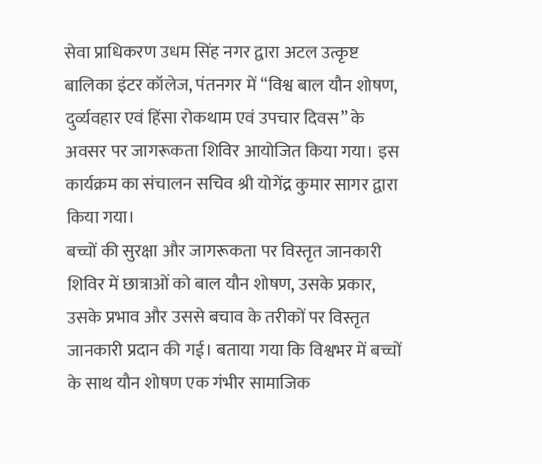सेवा प्राधिकरण उधम सिंह नगर द्वारा अटल उत्कृष्ट बालिका इंटर कॉलेज, पंतनगर में “विश्व बाल यौन शोषण, दुर्व्यवहार एवं हिंसा रोकथाम एवं उपचार दिवस” के अवसर पर जागरूकता शिविर आयोजित किया गया। इस कार्यक्रम का संचालन सचिव श्री योगेंद्र कुमार सागर द्वारा किया गया।
बच्चों की सुरक्षा और जागरूकता पर विस्तृत जानकारी
शिविर में छात्राओं को बाल यौन शोषण, उसके प्रकार, उसके प्रभाव और उससे बचाव के तरीकों पर विस्तृत जानकारी प्रदान की गई। बताया गया कि विश्वभर में बच्चों के साथ यौन शोषण एक गंभीर सामाजिक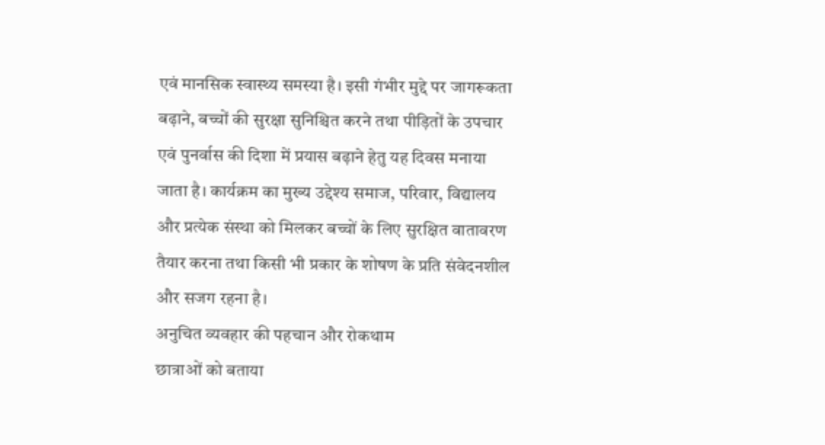एवं मानसिक स्वास्थ्य समस्या है। इसी गंभीर मुद्दे पर जागरूकता बढ़ाने, बच्चों की सुरक्षा सुनिश्चित करने तथा पीड़ितों के उपचार एवं पुनर्वास की दिशा में प्रयास बढ़ाने हेतु यह दिवस मनाया जाता है। कार्यक्रम का मुख्य उद्देश्य समाज, परिवार, विद्यालय और प्रत्येक संस्था को मिलकर बच्चों के लिए सुरक्षित वातावरण तैयार करना तथा किसी भी प्रकार के शोषण के प्रति संवेदनशील और सजग रहना है।
अनुचित व्यवहार की पहचान और रोकथाम
छात्राओं को बताया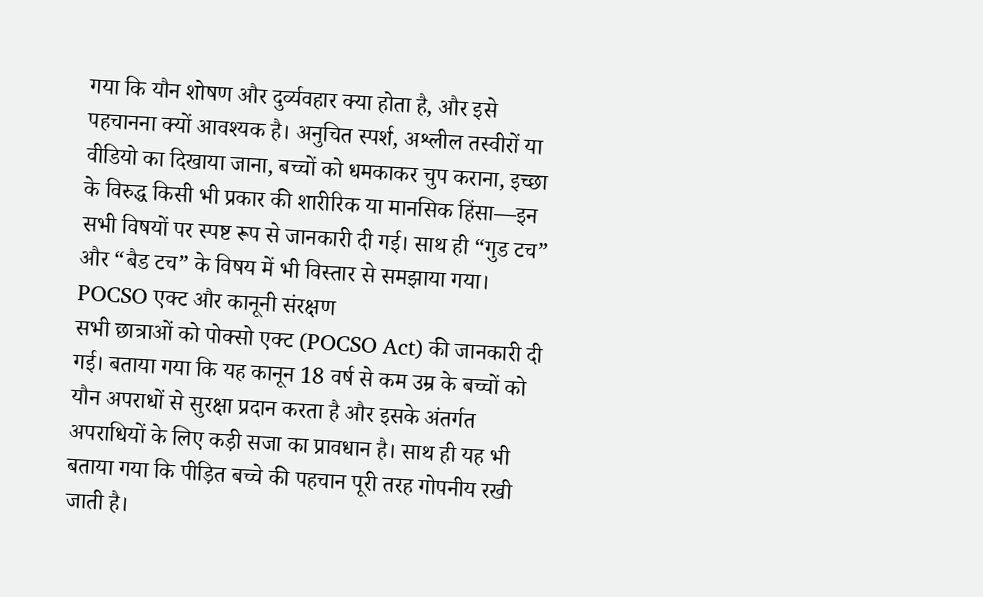गया कि यौन शोषण और दुर्व्यवहार क्या होता है, और इसे पहचानना क्यों आवश्यक है। अनुचित स्पर्श, अश्लील तस्वीरों या वीडियो का दिखाया जाना, बच्चों को धमकाकर चुप कराना, इच्छा के विरुद्ध किसी भी प्रकार की शारीरिक या मानसिक हिंसा—इन सभी विषयों पर स्पष्ट रूप से जानकारी दी गई। साथ ही “गुड टच” और “बैड टच” के विषय में भी विस्तार से समझाया गया।
POCSO एक्ट और कानूनी संरक्षण
सभी छात्राओं को पोक्सो एक्ट (POCSO Act) की जानकारी दी गई। बताया गया कि यह कानून 18 वर्ष से कम उम्र के बच्चों को यौन अपराधों से सुरक्षा प्रदान करता है और इसके अंतर्गत अपराधियों के लिए कड़ी सजा का प्रावधान है। साथ ही यह भी बताया गया कि पीड़ित बच्चे की पहचान पूरी तरह गोपनीय रखी जाती है।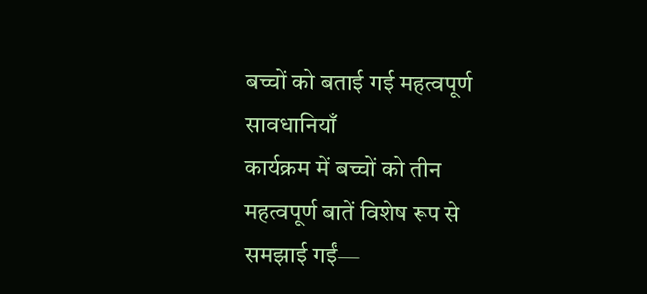बच्चों को बताई गई महत्वपूर्ण सावधानियाँ
कार्यक्रम में बच्चों को तीन महत्वपूर्ण बातें विशेष रूप से समझाई गईं—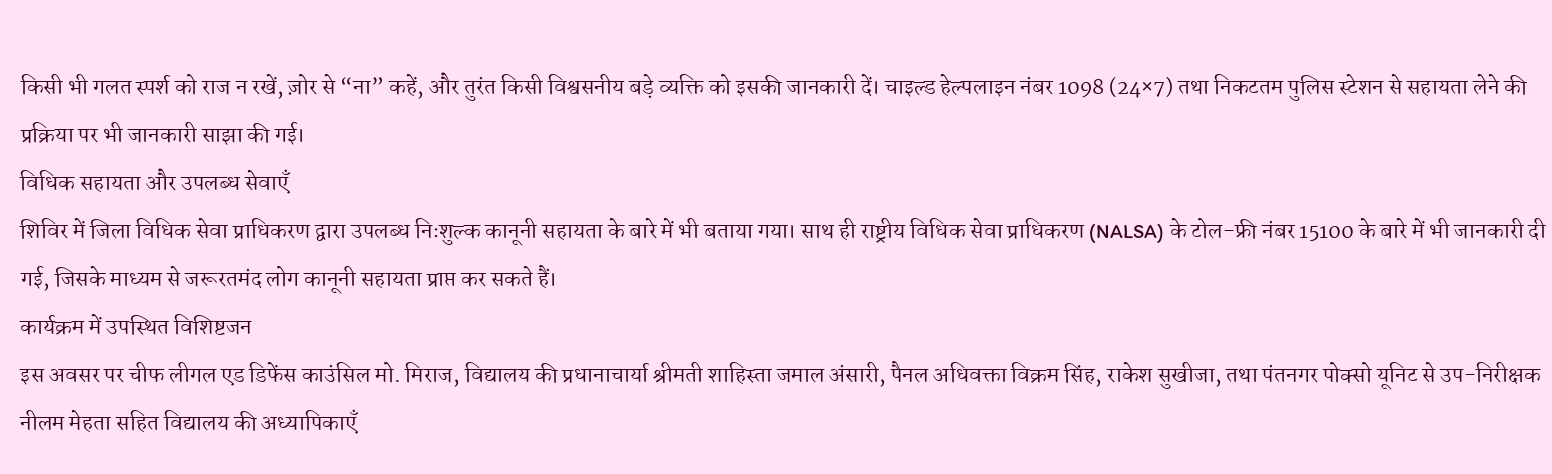किसी भी गलत स्पर्श को राज न रखें, ज़ोर से “ना” कहें, और तुरंत किसी विश्वसनीय बड़े व्यक्ति को इसकी जानकारी दें। चाइल्ड हेल्पलाइन नंबर 1098 (24×7) तथा निकटतम पुलिस स्टेशन से सहायता लेने की प्रक्रिया पर भी जानकारी साझा की गई।
विधिक सहायता और उपलब्ध सेवाएँ
शिविर में जिला विधिक सेवा प्राधिकरण द्वारा उपलब्ध निःशुल्क कानूनी सहायता के बारे में भी बताया गया। साथ ही राष्ट्रीय विधिक सेवा प्राधिकरण (NALSA) के टोल-फ्री नंबर 15100 के बारे में भी जानकारी दी गई, जिसके माध्यम से जरूरतमंद लोग कानूनी सहायता प्राप्त कर सकते हैं।
कार्यक्रम में उपस्थित विशिष्टजन
इस अवसर पर चीफ लीगल एड डिफेंस काउंसिल मो. मिराज, विद्यालय की प्रधानाचार्या श्रीमती शाहिस्ता जमाल अंसारी, पैनल अधिवक्ता विक्रम सिंह, राकेश सुखीजा, तथा पंतनगर पोक्सो यूनिट से उप-निरीक्षक नीलम मेहता सहित विद्यालय की अध्यापिकाएँ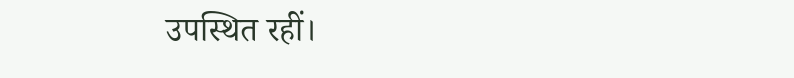उपस्थित रहीं।